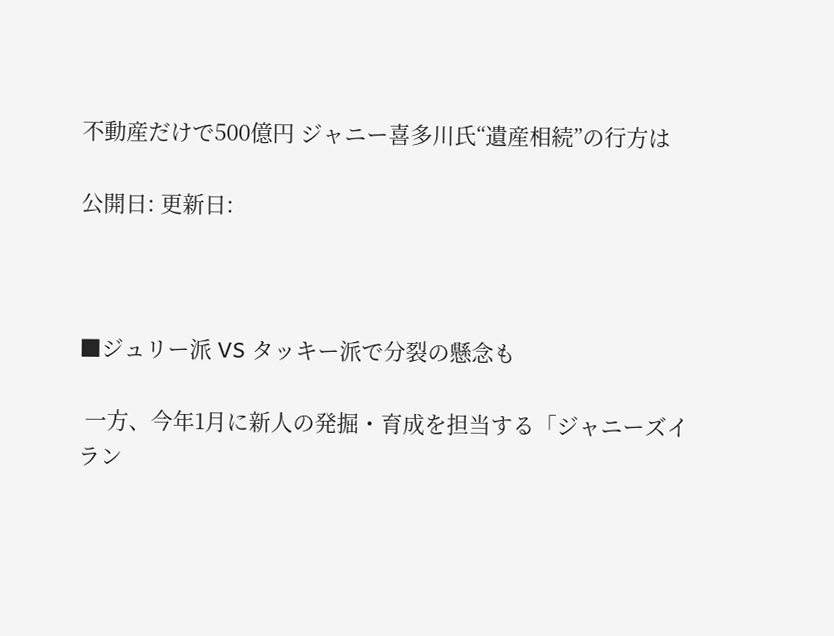不動産だけで500億円 ジャニー喜多川氏“遺産相続”の行方は

公開日: 更新日:



■ジュリー派 VS タッキー派で分裂の懸念も

 一方、今年1月に新人の発掘・育成を担当する「ジャニーズイラン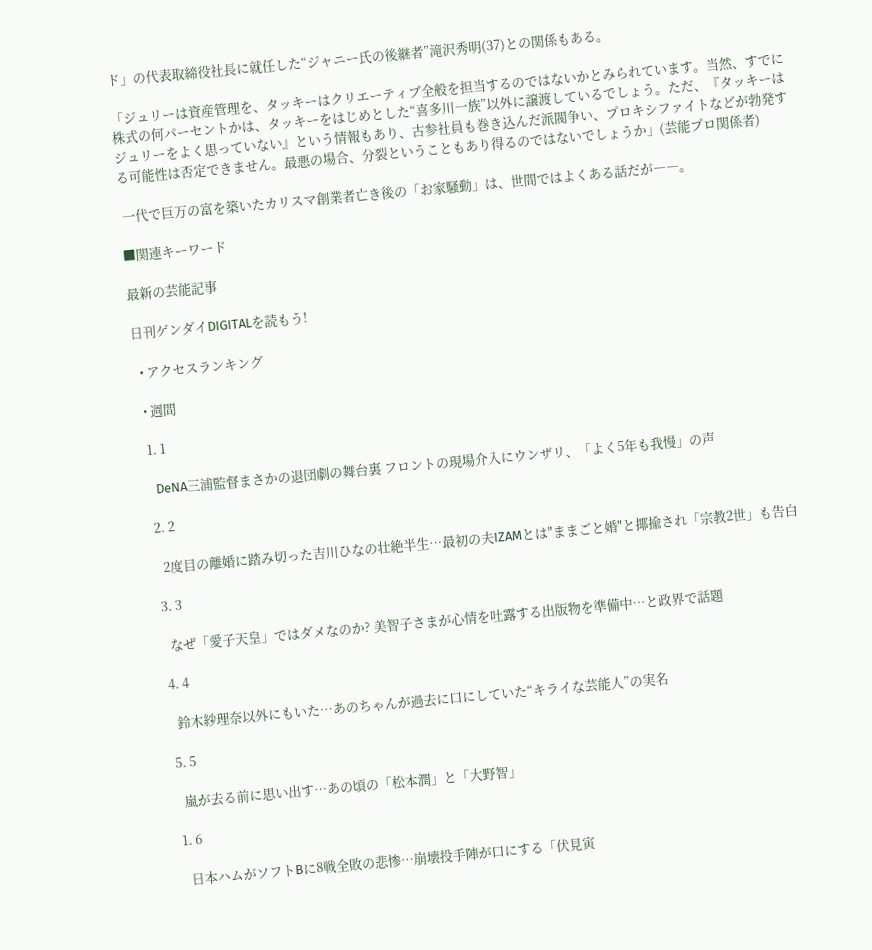ド」の代表取締役社長に就任した“ジャニー氏の後継者”滝沢秀明(37)との関係もある。

「ジュリーは資産管理を、タッキーはクリエーティブ全般を担当するのではないかとみられています。当然、すでに株式の何パーセントかは、タッキーをはじめとした“喜多川一族”以外に譲渡しているでしょう。ただ、『タッキーはジュリーをよく思っていない』という情報もあり、古参社員も巻き込んだ派閥争い、プロキシファイトなどが勃発する可能性は否定できません。最悪の場合、分裂ということもあり得るのではないでしょうか」(芸能プロ関係者)

 一代で巨万の富を築いたカリスマ創業者亡き後の「お家騒動」は、世間ではよくある話だが――。

■関連キーワード

最新の芸能記事

日刊ゲンダイDIGITALを読もう!

  • アクセスランキング

  • 週間

  1. 1

    DeNA三浦監督まさかの退団劇の舞台裏 フロントの現場介入にウンザリ、「よく5年も我慢」の声

  2. 2

    2度目の離婚に踏み切った吉川ひなの壮絶半生…最初の夫IZAMとは"ままごと婚"と揶揄され「宗教2世」も告白

  3. 3

    なぜ「愛子天皇」ではダメなのか? 美智子さまが心情を吐露する出版物を準備中…と政界で話題

  4. 4

    鈴木紗理奈以外にもいた…あのちゃんが過去に口にしていた“キライな芸能人”の実名

  5. 5

    嵐が去る前に思い出す…あの頃の「松本潤」と「大野智」

  1. 6

    日本ハムがソフトBに8戦全敗の悲惨…崩壊投手陣が口にする「伏見寅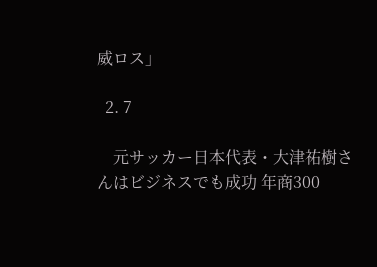威ロス」

  2. 7

    元サッカー日本代表・大津祐樹さんはビジネスでも成功 年商300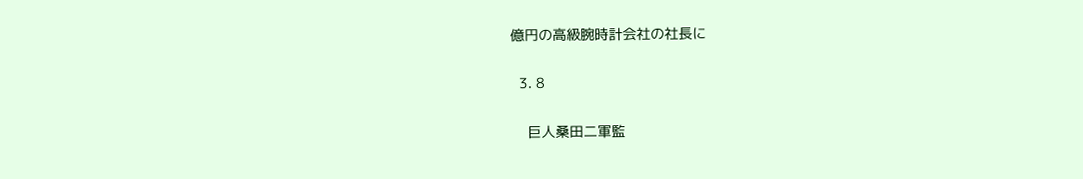億円の高級腕時計会社の社長に

  3. 8

    巨人桑田二軍監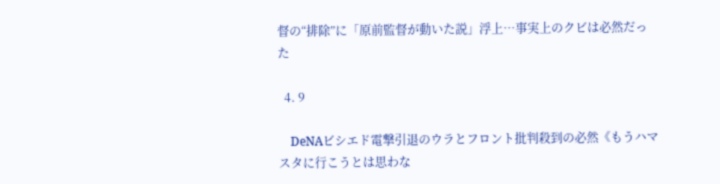督の“排除”に「原前監督が動いた説」浮上…事実上のクビは必然だった

  4. 9

    DeNAビシエド電撃引退のウラとフロント批判殺到の必然《もうハマスタに行こうとは思わな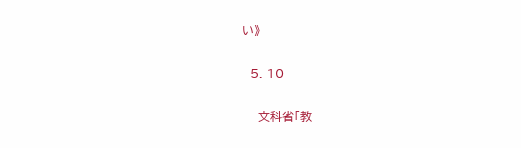い》

  5. 10

    文科省「教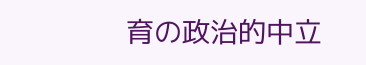育の政治的中立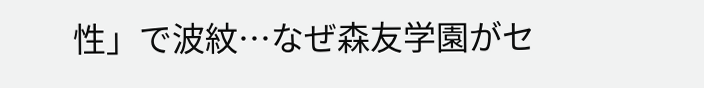性」で波紋…なぜ森友学園がセ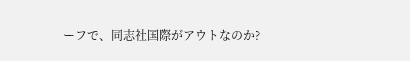ーフで、同志社国際がアウトなのか?